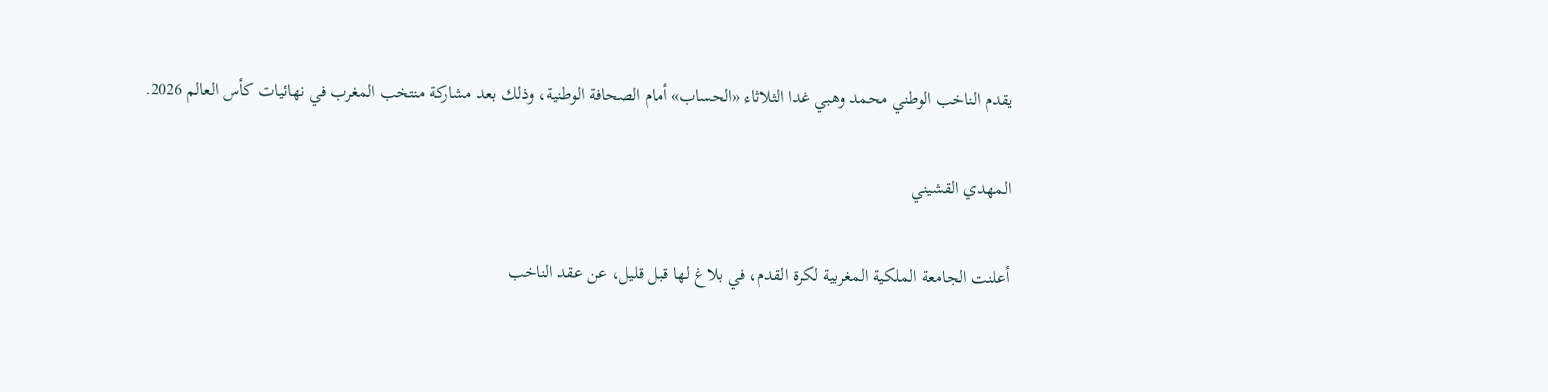يقدم الناخب الوطني محمد وهبي غدا الثلاثاء «الحساب» أمام الصحافة الوطنية، وذلك بعد مشاركة منتخب المغرب في نهائيات كأس العالم 2026.

المهدي القشيني

أعلنت الجامعة الملكية المغربية لكرة القدم، في بلاغ لها قبل قليل، عن عقد الناخب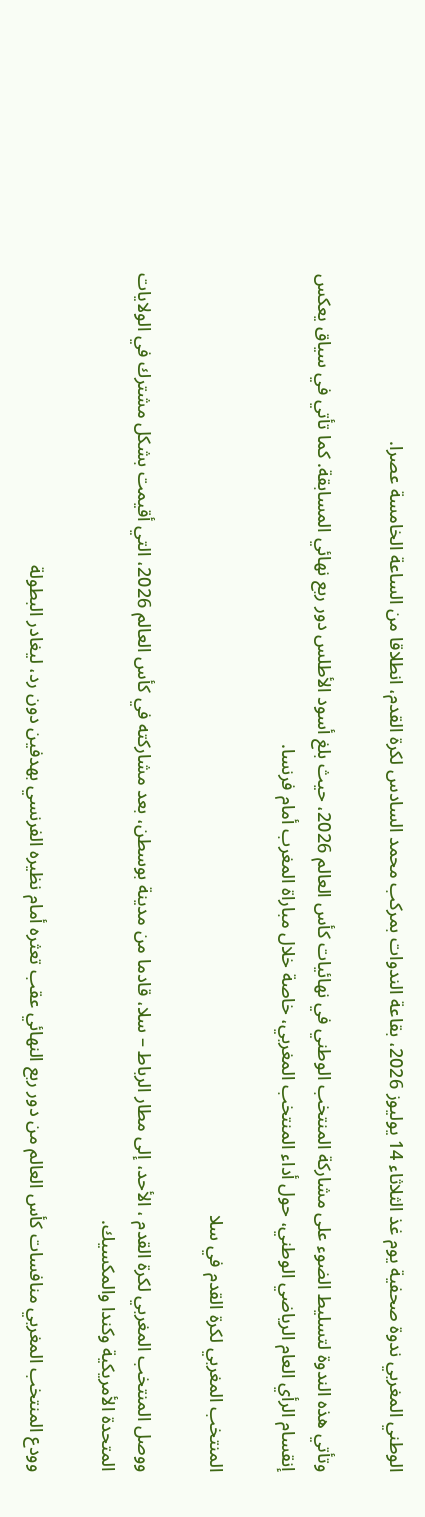الوطني المغربي ندوة صحفية يوم غذ الثلاثاء 14 يوليوز 2026، بقاعة الندوات بمركب محمد السادس لكرة القدم، انطلاقا من الساعة الخامسة عصرا.

وتأتي هذه الندوة لتسليط الضوء على مشاركة المنتخب الوطني في نهائيات كأس العالم 2026، حيث بلغ أسود الأطلس دور ربع نهائي المسابقة. كما تأتي في سياق يعكس إنقسام الرأي العام الرياضي الوطني، حول أداء المنتخب المغربي، خاصة خلال مباراة المغرب أمام فرنسا.

المنتخب المغربي لكرة القدم في سلا

ووصل المنتخب المغربي لكرة القدم ، الأحد، إلى مطار الرباط – سلا، قادما من مدينة بوسطن، بعد مشاركته في كأس العالم 2026، التي أقيمت بشكل مشترك في الولايات المتحدة الأمريكية وكندا والمكسيك.

وودع المنتخب المغربي منافسات كأس العالم من دور ربع النهائي عقب تعثره أمام نظيره الفرنسي بهدفين دون رد، ليغادر البطولة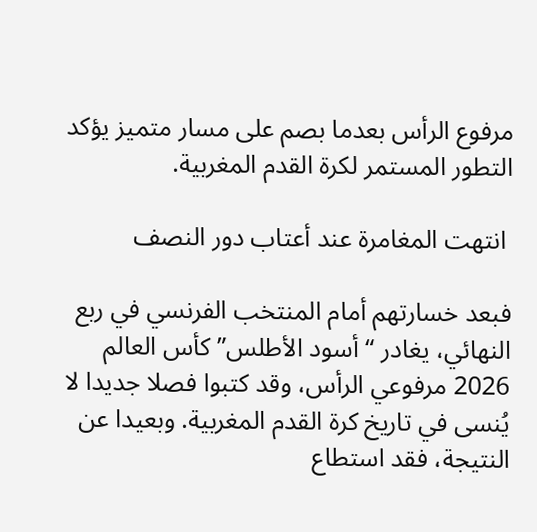مرفوع الرأس بعدما بصم على مسار متميز يؤكد التطور المستمر لكرة القدم المغربية.

 انتهت المغامرة عند أعتاب دور النصف

فبعد خسارتهم أمام المنتخب الفرنسي في ربع النهائي، يغادر “أسود الأطلس” كأس العالم 2026 مرفوعي الرأس، وقد كتبوا فصلا جديدا لا يُنسى في تاريخ كرة القدم المغربية. وبعيدا عن النتيجة، فقد استطاع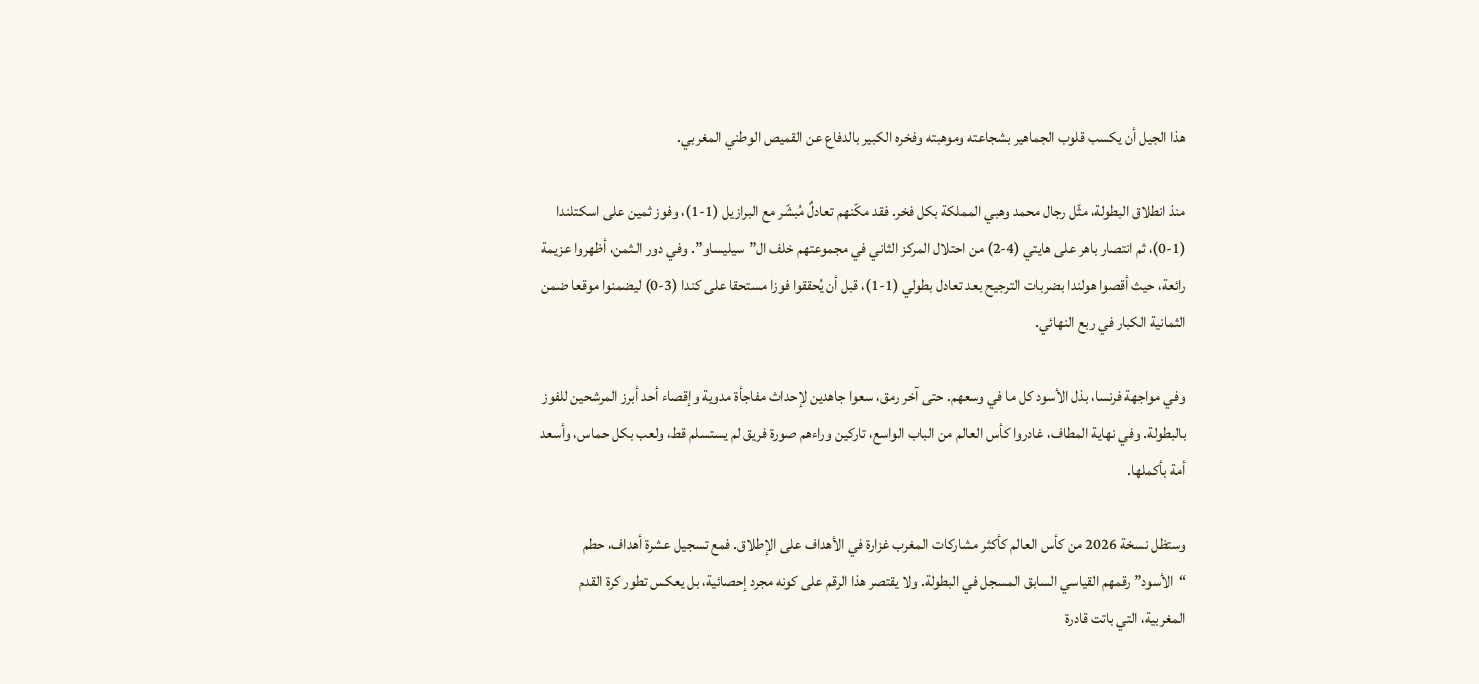هذا الجيل أن يكسب قلوب الجماهير بشجاعته وموهبته وفخره الكبير بالدفاع عن القميص الوطني المغربي.

منذ انطلاق البطولة، مثّل رجال محمد وهبي المملكة بكل فخر. فقد مكّنهم تعادلٌ مُبشّر مع البرازيل (1-1)، وفوز ثمين على اسكتلندا (1-0)، ثم انتصار باهر على هايتي (4-2) من احتلال المركز الثاني في مجموعتهم خلف ال”سيليساو”. وفي دور الـثمن، أظهروا عزيمة رائعة، حيث أقصوا هولندا بضربات الترجيح بعد تعادل بطولي (1-1)، قبل أن يُحققوا فوزا مستحقا على كندا (3-0) ليضمنوا موقعا ضمن الثمانية الكبار في ربع النهائي.

وفي مواجهة فرنسا، بذل الأسود كل ما في وسعهم. حتى آخر رمق، سعوا جاهدين لإحداث مفاجأة مدوية وإقصاء أحد أبرز المرشحين للفوز بالبطولة. وفي نهاية المطاف، غادروا كأس العالم من الباب الواسع، تاركين وراءهم صورة فريق لم يستسلم قط، ولعب بكل حماس، وأسعد أمة بأكملها.

وستظل نسخة 2026 من كأس العالم كأكثر مشاركات المغرب غزارة في الأهداف على الإطلاق. فمع تسجيل عشرة أهداف، حطم “الأسود” رقمهم القياسي السابق المسجل في البطولة. ولا يقتصر هذا الرقم على كونه مجرد إحصائية، بل يعكس تطور كرة القدم المغربية، التي باتت قادرة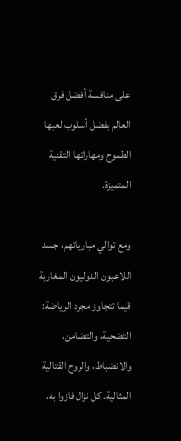على منافسة أفضل فرق العالم بفضل أسلوب لعبها الطموح ومهاراتها التقنية المتميزة.

ومع توالي مبارياتهم، جسد اللاعبون الدوليون المغاربة قيما تتجاوز مجرد الرياضة: التضحية، والتضامن، والانضباط، والروح القتالية المثالية. كل نزال فازوا به،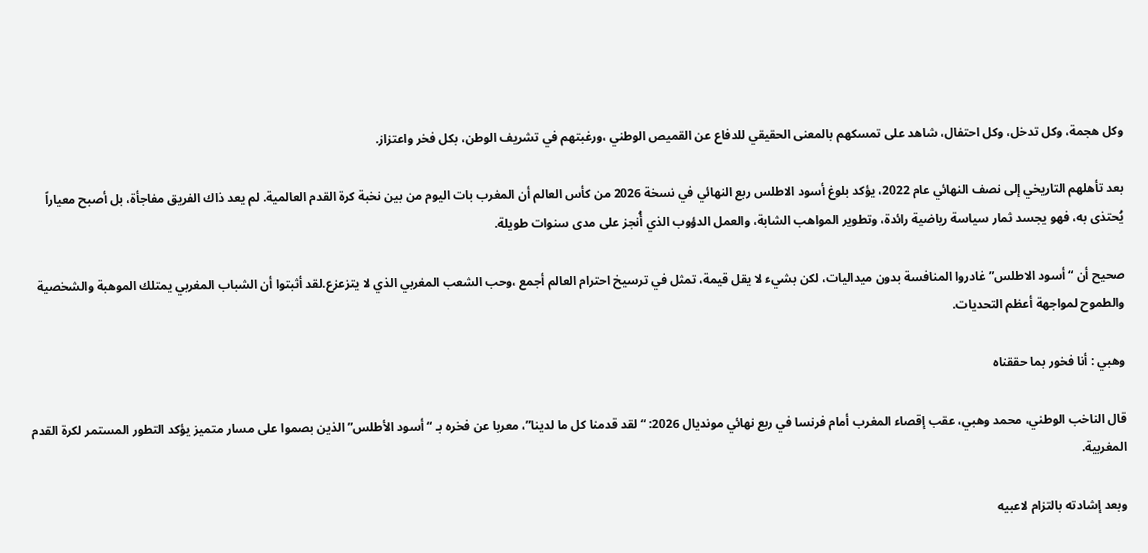وكل هجمة، وكل تدخل، وكل احتفال، شاهد على تمسكهم بالمعنى الحقيقي للدفاع عن القميص الوطني ،ورغبتهم في تشريف الوطن، بكل فخر واعتزاز.

بعد تأهلهم التاريخي إلى نصف النهائي عام 2022، يؤكد بلوغ أسود الاطلس ربع النهائي في نسخة 2026 من كأس العالم أن المغرب بات اليوم من بين نخبة كرة القدم العالمية. لم يعد ذاك الفريق مفاجأة، بل أصبح معياراً يُحتذى به، فهو يجسد ثمار سياسة رياضية رائدة، وتطوير المواهب الشابة، والعمل الدؤوب الذي أُنجز على مدى سنوات طويلة.

صحيح أن “أسود الاطلس” غادروا المنافسة بدون ميداليات، لكن بشيء لا يقل قيمة، تمثل في ترسيخ احترام العالم أجمع ،وحب الشعب المغربي الذي لا يتزعزع.لقد أثبتوا أن الشباب المغربي يمتلك الموهبة والشخصية والطموح لمواجهة أعظم التحديات.

وهبي : أنا فخور بما حققناه

قال الناخب الوطني، محمد وهبي، عقب إقصاء المغرب أمام فرنسا في ربع نهائي مونديال 2026: “لقد قدمنا كل ما لدينا”، معربا عن فخره بـ “أسود الأطلس” الذين بصموا على مسار متميز يؤكد التطور المستمر لكرة القدم المغربية.

وبعد إشادته بالتزام لاعبيه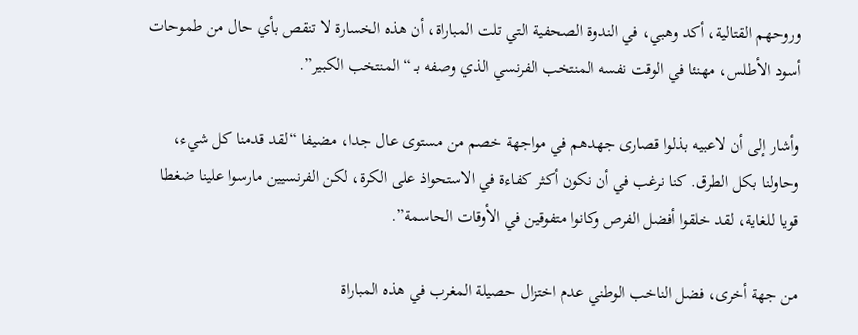وروحهم القتالية، أكد وهبي، في الندوة الصحفية التي تلت المباراة، أن هذه الخسارة لا تنقص بأي حال من طموحات أسود الأطلس، مهنئا في الوقت نفسه المنتخب الفرنسي الذي وصفه بـ “المنتخب الكبير”.

وأشار إلى أن لاعبيه بذلوا قصارى جهدهم في مواجهة خصم من مستوى عال جدا، مضيفا “لقد قدمنا كل شيء، وحاولنا بكل الطرق. كنا نرغب في أن نكون أكثر كفاءة في الاستحواذ على الكرة، لكن الفرنسيين مارسوا علينا ضغطا قويا للغاية، لقد خلقوا أفضل الفرص وكانوا متفوقين في الأوقات الحاسمة”.

من جهة أخرى، فضل الناخب الوطني عدم اختزال حصيلة المغرب في هذه المباراة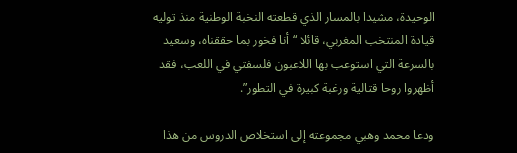الوحيدة، مشيدا بالمسار الذي قطعته النخبة الوطنية منذ توليه قيادة المنتخب المغربي، قائلا “أنا فخور بما حققناه، وسعيد بالسرعة التي استوعب بها اللاعبون فلسفتي في اللعب، فقد أظهروا روحا قتالية ورغبة كبيرة في التطور”.

ودعا محمد وهبي مجموعته إلى استخلاص الدروس من هذا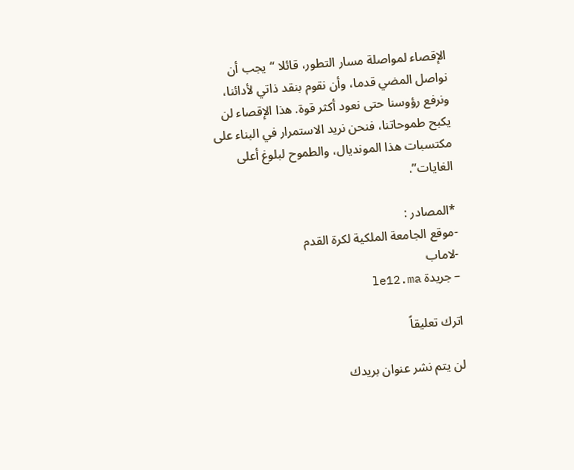الإقصاء لمواصلة مسار التطور، قائلا “يجب أن نواصل المضي قدما، وأن نقوم بنقد ذاتي لأدائنا، ونرفع رؤوسنا حتى نعود أكثر قوة. هذا الإقصاء لن يكبح طموحاتنا، فنحن نريد الاستمرار في البناء على مكتسبات هذا المونديال، والطموح لبلوغ أعلى الغايات”.

*المصادر :
-موقع الجامعة الملكية لكرة القدم
-لاماب
– جريدة le12.ma

اترك تعليقاً

لن يتم نشر عنوان بريدك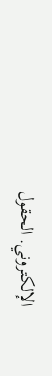الإلكتروني. الحقول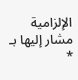الإلزامية مشار إليها بـ *